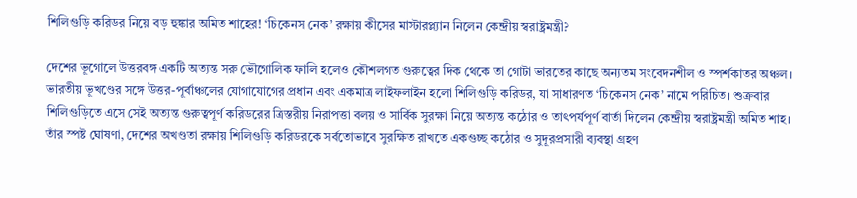শিলিগুড়ি করিডর নিয়ে বড় হুঙ্কার অমিত শাহের! ‘চিকেনস নেক’ রক্ষায় কীসের মাস্টারপ্ল্যান নিলেন কেন্দ্রীয় স্বরাষ্ট্রমন্ত্রী?

দেশের ভূগোলে উত্তরবঙ্গ একটি অত্যন্ত সরু ভৌগোলিক ফালি হলেও কৌশলগত গুরুত্বের দিক থেকে তা গোটা ভারতের কাছে অন্যতম সংবেদনশীল ও স্পর্শকাতর অঞ্চল। ভারতীয় ভূখণ্ডের সঙ্গে উত্তর-পূর্বাঞ্চলের যোগাযোগের প্রধান এবং একমাত্র লাইফলাইন হলো শিলিগুড়ি করিডর, যা সাধারণত ‘চিকেনস নেক’ নামে পরিচিত। শুক্রবার শিলিগুড়িতে এসে সেই অত্যন্ত গুরুত্বপূর্ণ করিডরের ত্রিস্তরীয় নিরাপত্তা বলয় ও সার্বিক সুরক্ষা নিয়ে অত্যন্ত কঠোর ও তাৎপর্যপূর্ণ বার্তা দিলেন কেন্দ্রীয় স্বরাষ্ট্রমন্ত্রী অমিত শাহ। তাঁর স্পষ্ট ঘোষণা, দেশের অখণ্ডতা রক্ষায় শিলিগুড়ি করিডরকে সর্বতোভাবে সুরক্ষিত রাখতে একগুচ্ছ কঠোর ও সুদূরপ্রসারী ব্যবস্থা গ্রহণ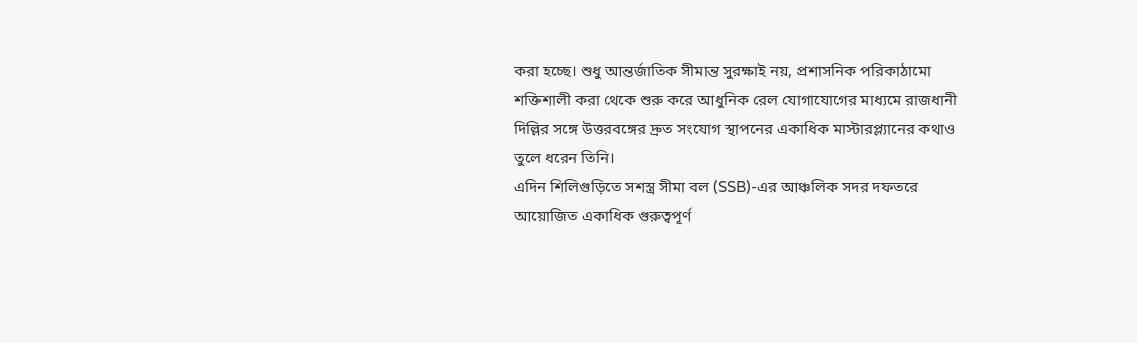করা হচ্ছে। শুধু আন্তর্জাতিক সীমান্ত সুরক্ষাই নয়, প্রশাসনিক পরিকাঠামো শক্তিশালী করা থেকে শুরু করে আধুনিক রেল যোগাযোগের মাধ্যমে রাজধানী দিল্লির সঙ্গে উত্তরবঙ্গের দ্রুত সংযোগ স্থাপনের একাধিক মাস্টারপ্ল্যানের কথাও তুলে ধরেন তিনি।
এদিন শিলিগুড়িতে সশস্ত্র সীমা বল (SSB)-এর আঞ্চলিক সদর দফতরে আয়োজিত একাধিক গুরুত্বপূর্ণ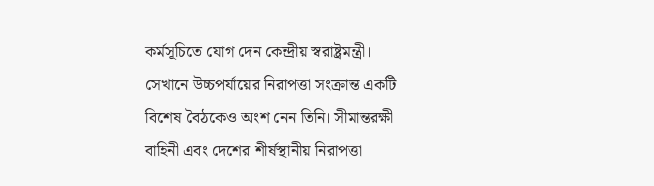কর্মসূচিতে যোগ দেন কেন্দ্রীয় স্বরাষ্ট্রমন্ত্রী। সেখানে উচ্চপর্যায়ের নিরাপত্তা সংক্রান্ত একটি বিশেষ বৈঠকেও অংশ নেন তিনি। সীমান্তরক্ষী বাহিনী এবং দেশের শীর্ষস্থানীয় নিরাপত্তা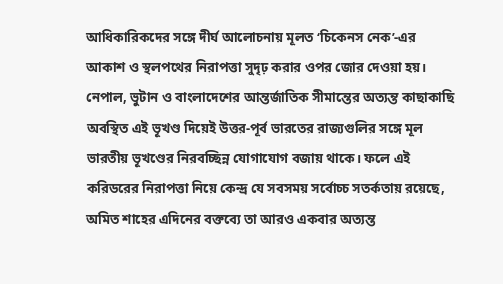আধিকারিকদের সঙ্গে দীর্ঘ আলোচনায় মূলত ‘চিকেনস নেক’-এর আকাশ ও স্থলপথের নিরাপত্তা সুদৃঢ় করার ওপর জোর দেওয়া হয়। নেপাল, ভুটান ও বাংলাদেশের আন্তর্জাতিক সীমান্তের অত্যন্ত কাছাকাছি অবস্থিত এই ভূখণ্ড দিয়েই উত্তর-পূর্ব ভারতের রাজ্যগুলির সঙ্গে মূল ভারতীয় ভূখণ্ডের নিরবচ্ছিন্ন যোগাযোগ বজায় থাকে। ফলে এই করিডরের নিরাপত্তা নিয়ে কেন্দ্র যে সবসময় সর্বোচ্চ সতর্কতায় রয়েছে, অমিত শাহের এদিনের বক্তব্যে তা আরও একবার অত্যন্ত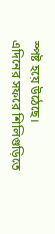স্পষ্ট হয়ে উঠেছে।
এদিনের সফরে শিলিগুড়িতে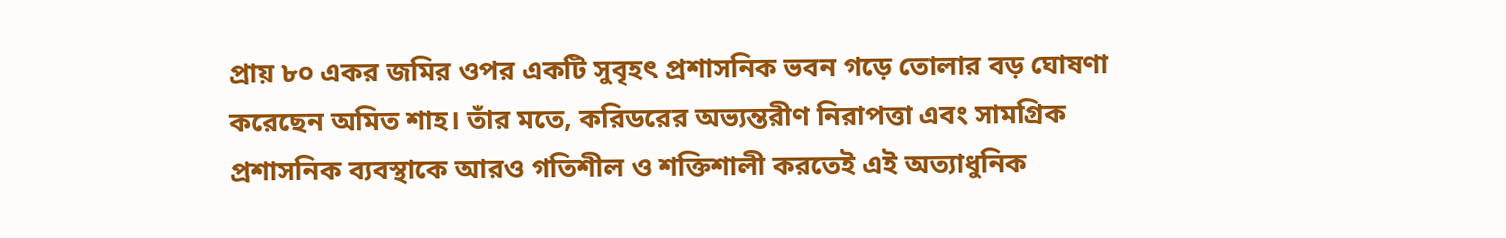প্রায় ৮০ একর জমির ওপর একটি সুবৃহৎ প্রশাসনিক ভবন গড়ে তোলার বড় ঘোষণা করেছেন অমিত শাহ। তাঁর মতে, করিডরের অভ্যন্তরীণ নিরাপত্তা এবং সামগ্রিক প্রশাসনিক ব্যবস্থাকে আরও গতিশীল ও শক্তিশালী করতেই এই অত্যাধুনিক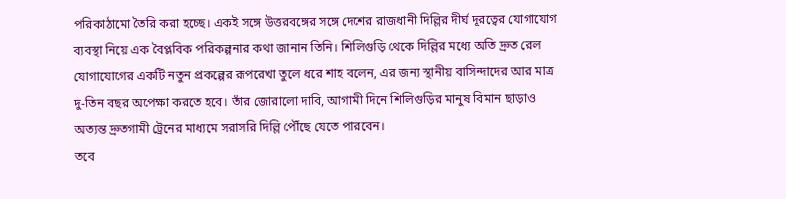পরিকাঠামো তৈরি করা হচ্ছে। একই সঙ্গে উত্তরবঙ্গের সঙ্গে দেশের রাজধানী দিল্লির দীর্ঘ দূরত্বের যোগাযোগ ব্যবস্থা নিয়ে এক বৈপ্লবিক পরিকল্পনার কথা জানান তিনি। শিলিগুড়ি থেকে দিল্লির মধ্যে অতি দ্রুত রেল যোগাযোগের একটি নতুন প্রকল্পের রূপরেখা তুলে ধরে শাহ বলেন, এর জন্য স্থানীয় বাসিন্দাদের আর মাত্র দু-তিন বছর অপেক্ষা করতে হবে। তাঁর জোরালো দাবি, আগামী দিনে শিলিগুড়ির মানুষ বিমান ছাড়াও অত্যন্ত দ্রুতগামী ট্রেনের মাধ্যমে সরাসরি দিল্লি পৌঁছে যেতে পারবেন।
তবে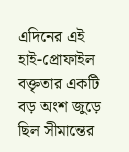এদিনের এই হাই-প্রোফাইল বক্তৃতার একটি বড় অংশ জুড়ে ছিল সীমান্তের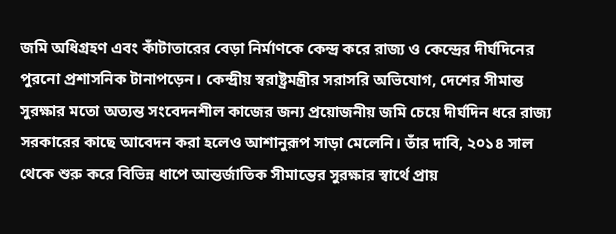জমি অধিগ্রহণ এবং কাঁটাতারের বেড়া নির্মাণকে কেন্দ্র করে রাজ্য ও কেন্দ্রের দীর্ঘদিনের পুরনো প্রশাসনিক টানাপড়েন। কেন্দ্রীয় স্বরাষ্ট্রমন্ত্রীর সরাসরি অভিযোগ, দেশের সীমান্ত সুরক্ষার মতো অত্যন্ত সংবেদনশীল কাজের জন্য প্রয়োজনীয় জমি চেয়ে দীর্ঘদিন ধরে রাজ্য সরকারের কাছে আবেদন করা হলেও আশানুরূপ সাড়া মেলেনি। তাঁর দাবি, ২০১৪ সাল থেকে শুরু করে বিভিন্ন ধাপে আন্তর্জাতিক সীমান্তের সুরক্ষার স্বার্থে প্রায়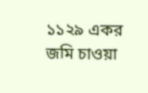১১২৯ একর জমি চাওয়া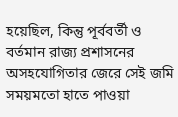হয়েছিল, কিন্তু পূর্ববর্তী ও বর্তমান রাজ্য প্রশাসনের অসহযোগিতার জেরে সেই জমি সময়মতো হাতে পাওয়া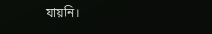যায়নি।